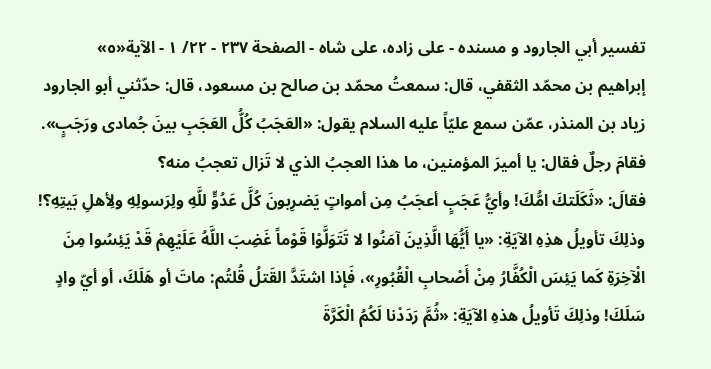تفسير أبي الجارود و مسنده - على زاده، على شاه - الصفحة ٢٣٧ - ٢٢/ ١ - الآية«٥»
إبراهيم بن محمّد الثقفي، قال: سمعتُ محمّد بن صالح بن مسعود، قال: حدّثني أبو الجارود زياد بن المنذر، عمّن سمع عليّاً عليه السلام يقول: «العَجَبُ كُلُّ العَجَبِ بينَ جُمادى ورَجَبٍ». فقامَ رجلٌ فقال: يا أميرَ المؤمنين، ما هذا العجبُ الذي لا تَزال تعجبُ منه؟
فقالَ: «ثَكَلَتكَ امُّكَ! وأيُّ عَجَبٍ أعجَبُ مِن أمواتٍ يَضرِبونَ كُلَّ عَدُوٍّ للَّهِ ولِرَسولِهِ ولِأهلِ بَيتِهِ؟! وذلِكَ تأويلُ هذِهِ الآيَةِ: «يا أَيُّهَا الَّذِينَ آمَنُوا لا تَتَوَلَّوْا قَوْماً غَضِبَ اللَّهُ عَلَيْهِمْ قَدْ يَئِسُوا مِنَ الْآخِرَةِ كَما يَئِسَ الْكُفَّارُ مِنْ أَصْحابِ الْقُبُورِ»، فَإذا اشتَدَّ القَتلُ قُلتُم: ماتَ أو هَلَكَ، أو أيّ وادٍ سَلَكَ! وذلِكَ تَأويلُ هذهِ الآيَةِ: «ثُمَّ رَدَدْنا لَكُمُ الْكَرَّةَ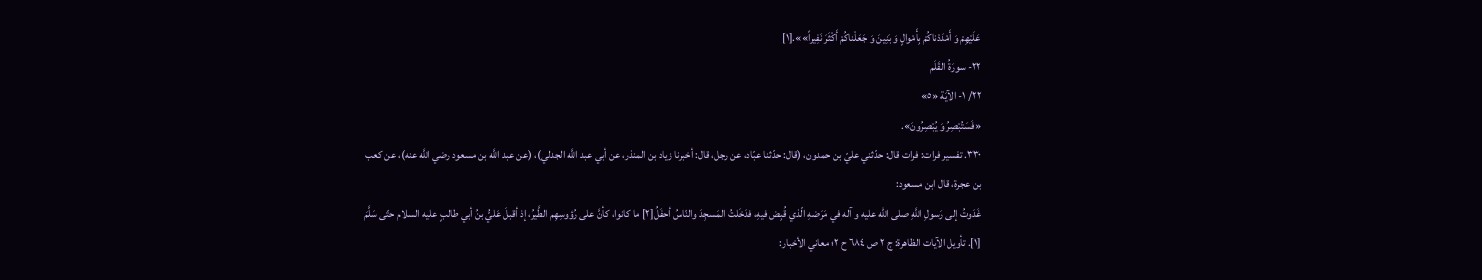عَلَيْهِمْ وَ أَمْدَدْناكُمْ بِأَمْوالٍ وَ بَنِينَ وَ جَعَلْناكُمْ أَكْثَرَ نَفِيراً»».[١]
٢٢- سورَةُ القَلَم
٢٢/ ١- الآيَة «٥»
«فَسَتُبْصِرُ وَ يُبْصِرُونَ».
٣٣٠. تفسير فرات: فرات قال: حدّثني عليّ بن حمدون، (قال: حدّثنا عبّاد، عن رجل، قال: أخبرنا زياد بن المنذر، عن أبي عبد اللَّه الجدلي)، (عن عبد اللَّه بن مسعود رضي اللَّه عنه)، عن كعب بن عجرة، قال ابن مسعود:
غَدَوتُ إلى رَسولِ اللَّهِ صلى الله عليه و آله في مَرَضهِ الّذي قُبِض فيهِ، فدَخَلتُ المَسجِدَ والنّاسُ أحفَلُ[٢] ما كانوا، كأنَّ على رُؤوسِهِم الطَّيرُ، إذ أقبلَ عَليُّ بنُ أبي طالبٍ عليه السلام حتّى سَلَّمَ
[١]. تأويل الآيات الظاهرة: ج ٢ ص ٦٨٤ ح ٢؛ معاني الأخبار: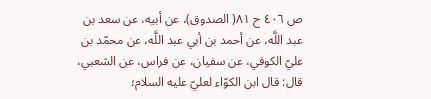ص ٤٠٦ ح ٨١( الصدوق)، عن أبيه، عن سعد بن عبد اللَّه، عن أحمد بن أبي عبد اللَّه، عن محمّد بن عليّ الكوفي، عن سفيان، عن فراس، عن الشعبي، قال: قال ابن الكوّاء لعليّ عليه السلام؛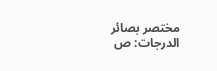مختصر بصائر الدرجات: ص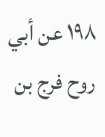١٩٨ عن أبي روح فرج بن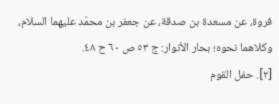فروة، عن مسعدة بن صدقة، عن جعفر بن محمّد عليهما السلام، وكلاهما نحوه؛ بحار الأنوار: ج ٥٣ ص ٦٠ ح ٤٨.
[٢]. حفل القوم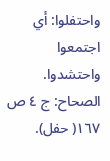واحتفلوا: أي اجتمعوا واحتشدوا. الصحاح: ج ٤ ص ١٦٧( حفل).